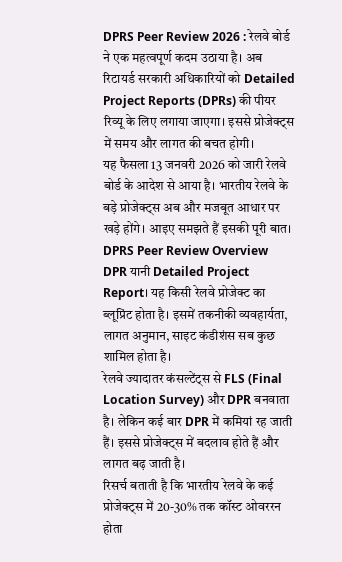DPRS Peer Review 2026 : रेलवे बोर्ड ने एक महत्वपूर्ण कदम उठाया है। अब रिटायर्ड सरकारी अधिकारियों को Detailed Project Reports (DPRs) की पीयर रिव्यू के लिए लगाया जाएगा। इससे प्रोजेक्ट्स में समय और लागत की बचत होगी।
यह फैसला 13 जनवरी 2026 को जारी रेलवे बोर्ड के आदेश से आया है। भारतीय रेलवे के बड़े प्रोजेक्ट्स अब और मजबूत आधार पर खड़े होंगे। आइए समझते हैं इसकी पूरी बात।
DPRS Peer Review Overview
DPR यानी Detailed Project Report। यह किसी रेलवे प्रोजेक्ट का ब्लूप्रिंट होता है। इसमें तकनीकी व्यवहार्यता, लागत अनुमान, साइट कंडीशंस सब कुछ शामिल होता है।
रेलवे ज्यादातर कंसल्टेंट्स से FLS (Final Location Survey) और DPR बनवाता है। लेकिन कई बार DPR में कमियां रह जाती हैं। इससे प्रोजेक्ट्स में बदलाव होते हैं और लागत बढ़ जाती है।
रिसर्च बताती है कि भारतीय रेलवे के कई प्रोजेक्ट्स में 20-30% तक कॉस्ट ओवररन होता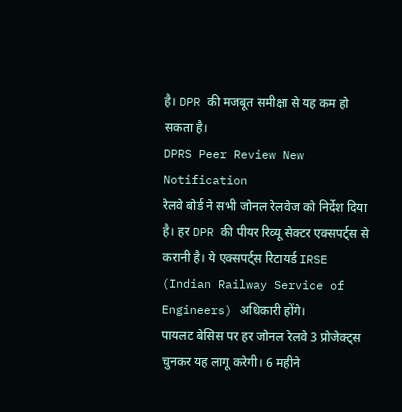है। DPR की मजबूत समीक्षा से यह कम हो सकता है।
DPRS Peer Review New Notification
रेलवे बोर्ड ने सभी जोनल रेलवेज को निर्देश दिया है। हर DPR की पीयर रिव्यू सेक्टर एक्सपर्ट्स से करानी है। ये एक्सपर्ट्स रिटायर्ड IRSE (Indian Railway Service of Engineers) अधिकारी होंगे।
पायलट बेसिस पर हर जोनल रेलवे 3 प्रोजेक्ट्स चुनकर यह लागू करेगी। 6 महीने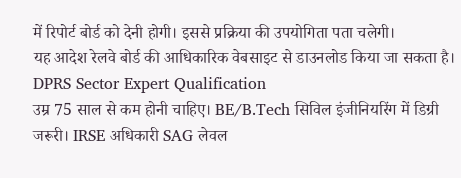में रिपोर्ट बोर्ड को देनी होगी। इससे प्रक्रिया की उपयोगिता पता चलेगी।
यह आदेश रेलवे बोर्ड की आधिकारिक वेबसाइट से डाउनलोड किया जा सकता है।
DPRS Sector Expert Qualification
उम्र 75 साल से कम होनी चाहिए। BE/B.Tech सिविल इंजीनियरिंग में डिग्री जरूरी। IRSE अधिकारी SAG लेवल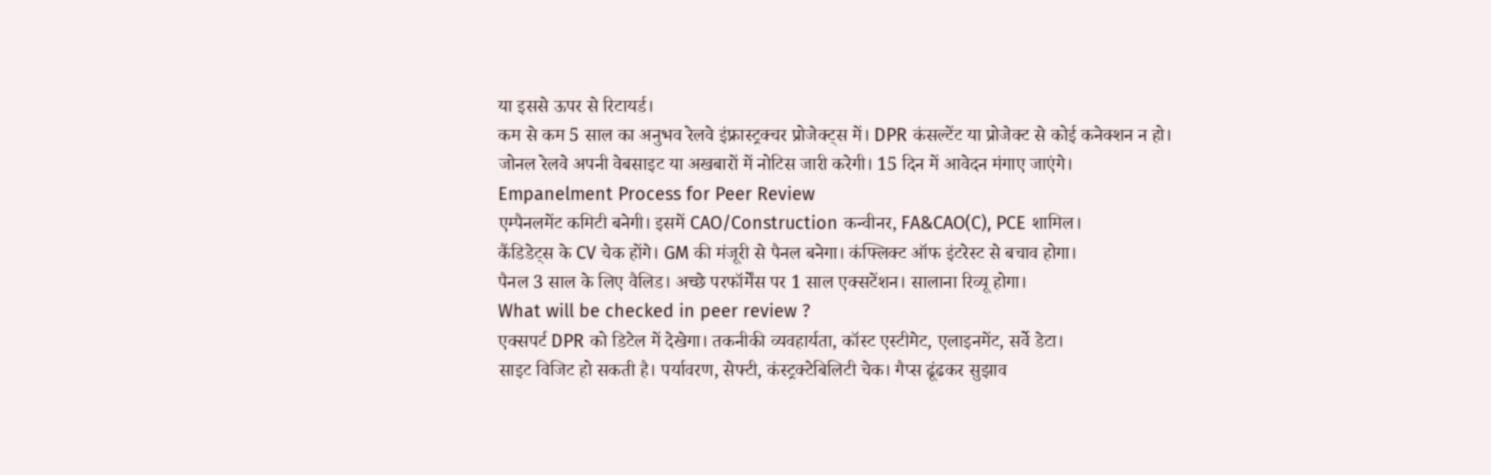या इससे ऊपर से रिटायर्ड।
कम से कम 5 साल का अनुभव रेलवे इंफ्रास्ट्रक्चर प्रोजेक्ट्स में। DPR कंसल्टेंट या प्रोजेक्ट से कोई कनेक्शन न हो।
जोनल रेलवे अपनी वेबसाइट या अखबारों में नोटिस जारी करेगी। 15 दिन में आवेदन मंगाए जाएंगे।
Empanelment Process for Peer Review
एम्पैनलमेंट कमिटी बनेगी। इसमें CAO/Construction कन्वीनर, FA&CAO(C), PCE शामिल।
कैंडिडेट्स के CV चेक होंगे। GM की मंजूरी से पैनल बनेगा। कंफ्लिक्ट ऑफ इंटरेस्ट से बचाव होगा।
पैनल 3 साल के लिए वैलिड। अच्छे परफॉर्मेंस पर 1 साल एक्सटेंशन। सालाना रिव्यू होगा।
What will be checked in peer review ?
एक्सपर्ट DPR को डिटेल में देखेगा। तकनीकी व्यवहार्यता, कॉस्ट एस्टीमेट, एलाइनमेंट, सर्वे डेटा।
साइट विजिट हो सकती है। पर्यावरण, सेफ्टी, कंस्ट्रक्टेबिलिटी चेक। गैप्स ढूंढकर सुझाव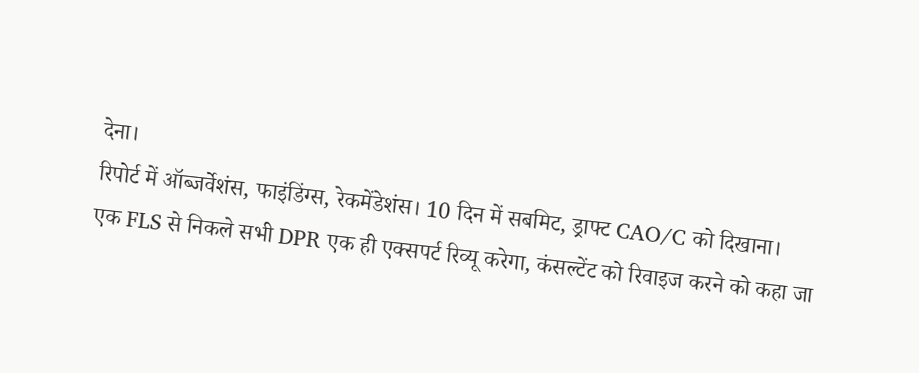देना।
रिपोर्ट में ऑब्जर्वेशंस, फाइंडिंग्स, रेकमेंडेशंस। 10 दिन में सबमिट, ड्राफ्ट CAO/C को दिखाना।
एक FLS से निकले सभी DPR एक ही एक्सपर्ट रिव्यू करेगा, कंसल्टेंट को रिवाइज करने को कहा जा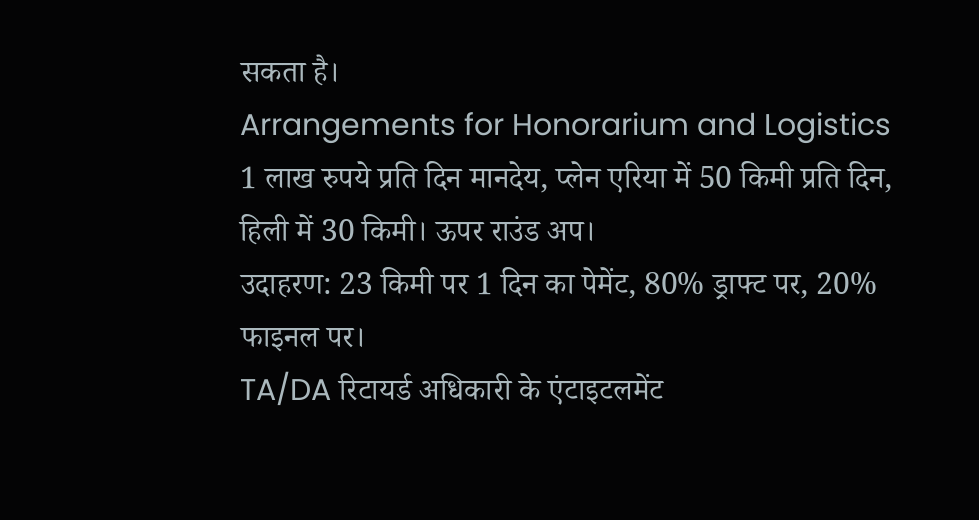सकता है।
Arrangements for Honorarium and Logistics
1 लाख रुपये प्रति दिन मानदेय, प्लेन एरिया में 50 किमी प्रति दिन, हिली में 30 किमी। ऊपर राउंड अप।
उदाहरण: 23 किमी पर 1 दिन का पेमेंट, 80% ड्राफ्ट पर, 20% फाइनल पर।
TA/DA रिटायर्ड अधिकारी के एंटाइटलमेंट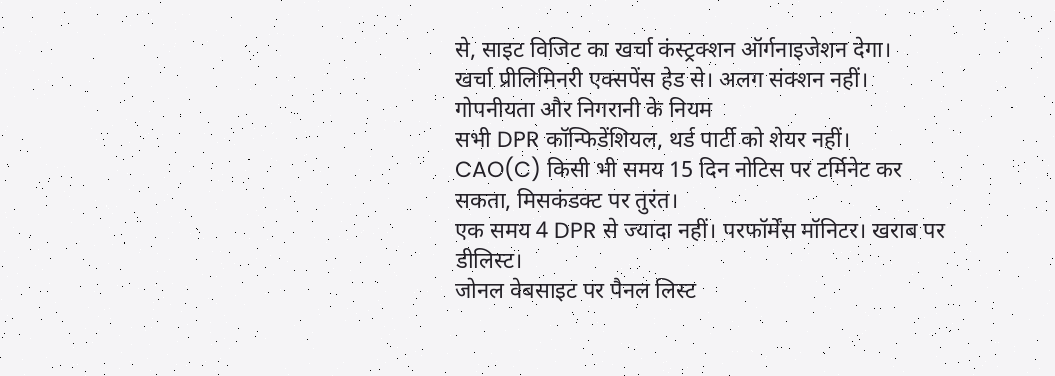से, साइट विजिट का खर्चा कंस्ट्रक्शन ऑर्गनाइजेशन देगा।
खर्चा प्रीलिमिनरी एक्सपेंस हेड से। अलग संक्शन नहीं।
गोपनीयता और निगरानी के नियम
सभी DPR कॉन्फिडेंशियल, थर्ड पार्टी को शेयर नहीं।
CAO(C) किसी भी समय 15 दिन नोटिस पर टर्मिनेट कर सकता, मिसकंडक्ट पर तुरंत।
एक समय 4 DPR से ज्यादा नहीं। परफॉर्मेंस मॉनिटर। खराब पर डीलिस्ट।
जोनल वेबसाइट पर पैनल लिस्ट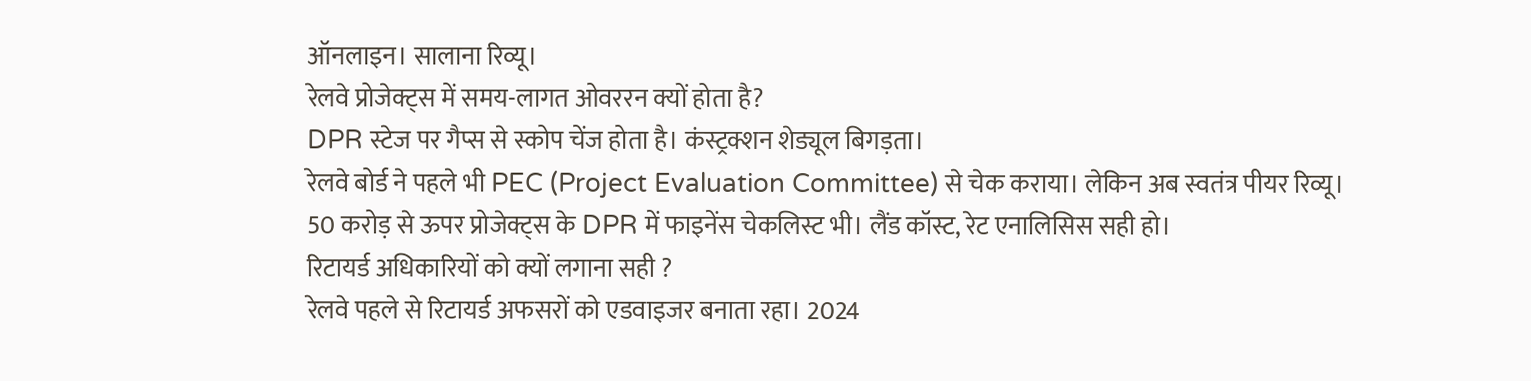ऑनलाइन। सालाना रिव्यू।
रेलवे प्रोजेक्ट्स में समय-लागत ओवररन क्यों होता है?
DPR स्टेज पर गैप्स से स्कोप चेंज होता है। कंस्ट्रक्शन शेड्यूल बिगड़ता।
रेलवे बोर्ड ने पहले भी PEC (Project Evaluation Committee) से चेक कराया। लेकिन अब स्वतंत्र पीयर रिव्यू।
50 करोड़ से ऊपर प्रोजेक्ट्स के DPR में फाइनेंस चेकलिस्ट भी। लैंड कॉस्ट, रेट एनालिसिस सही हो।
रिटायर्ड अधिकारियों को क्यों लगाना सही ?
रेलवे पहले से रिटायर्ड अफसरों को एडवाइजर बनाता रहा। 2024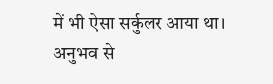में भी ऐसा सर्कुलर आया था।
अनुभव से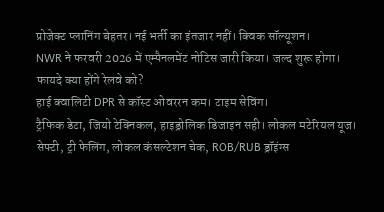प्रोजेक्ट प्लानिंग बेहतर। नई भर्ती का इंतजार नहीं। क्विक सॉल्यूशन।
NWR ने फरवरी 2026 में एम्पैनलमेंट नोटिस जारी किया। जल्द शुरू होगा।
फायदे क्या होंगे रेलवे को?
हाई क्वालिटी DPR से कॉस्ट ओवररन कम। टाइम सेविंग।
ट्रैफिक डेटा, जियो टेक्निकल, हाइड्रोलिक डिजाइन सही। लोकल मटेरियल यूज।
सेफ्टी, ट्री फेलिंग, लोकल कंसल्टेशन चेक, ROB/RUB ड्रॉइंग्स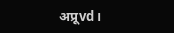अप्रूvd।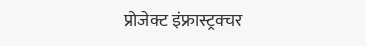प्रोजेक्ट इंफ्रास्ट्रक्चर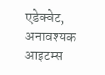एडेक्वेट, अनावश्यक आइटम्स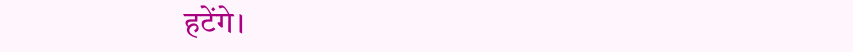हटेंगे।